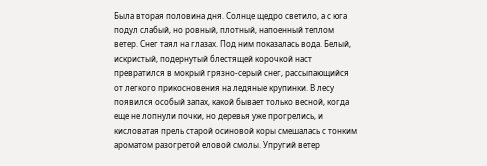Была вторая половина дня. Солнце щедро светило, а с юга подул слабый, но ровный, плотный, напоенный теплом ветер. Снег таял на глазах. Под ним показалась вода. Белый, искристый, подернутый блестящей корочкой наст превратился в мокрый грязно-серый снег, рассыпающийся от легкого прикосновения на ледяные крупинки. В лесу появился особый запах, какой бывает только весной, когда еще не лопнули почки, но деревья уже прогрелись, и кисловатая прель старой осиновой коры смешалась с тонким ароматом разогретой еловой смолы. Упругий ветер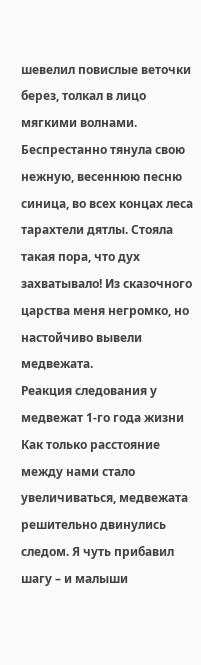шевелил повислые веточки берез, толкал в лицо мягкими волнами.
Беспрестанно тянула свою нежную, весеннюю песню синица, во всех концах леса тарахтели дятлы. Стояла такая пора, что дух захватывало! Из сказочного царства меня негромко, но настойчиво вывели медвежата.
Реакция следования у медвежат 1-го года жизни
Как только расстояние между нами стало увеличиваться, медвежата решительно двинулись следом. Я чуть прибавил шагу – и малыши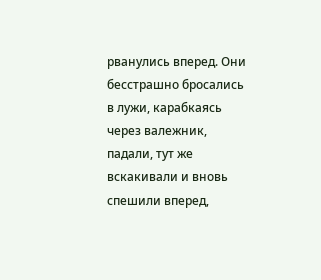рванулись вперед. Они бесстрашно бросались в лужи, карабкаясь через валежник, падали, тут же вскакивали и вновь спешили вперед,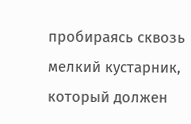пробираясь сквозь мелкий кустарник, который должен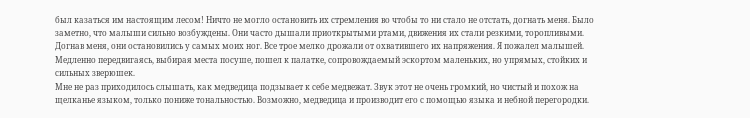был казаться им настоящим лесом! Ничто не могло остановить их стремления во чтобы то ни стало не отстать, догнать меня. Было заметно, что малыши сильно возбуждены. Они часто дышали приоткрытыми ртами, движения их стали резкими, торопливыми. Догнав меня, они остановились у самых моих ног. Все трое мелко дрожали от охватившего их напряжения. Я пожалел малышей. Медленно передвигаясь, выбирая места посуше, пошел к палатке, сопровождаемый эскортом маленьких, но упрямых, стойких и сильных зверюшек.
Мне не раз приходилось слышать, как медведица подзывает к себе медвежат. Звук этот не очень громкий, но чистый и похож на щелканье языком, только пониже тональностью. Возможно, медведица и производит его с помощью языка и небной перегородки.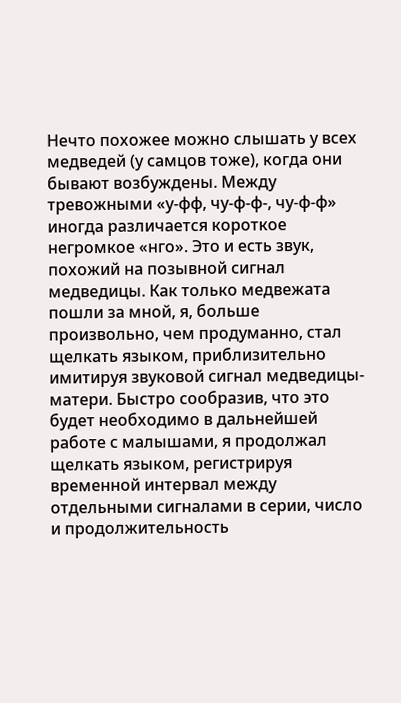Нечто похожее можно слышать у всех медведей (у самцов тоже), когда они бывают возбуждены. Между тревожными «у-фф, чу-ф-ф-, чу-ф-ф» иногда различается короткое негромкое «нго». Это и есть звук, похожий на позывной сигнал медведицы. Как только медвежата пошли за мной, я, больше произвольно, чем продуманно, стал щелкать языком, приблизительно имитируя звуковой сигнал медведицы-матери. Быстро сообразив, что это будет необходимо в дальнейшей работе с малышами, я продолжал щелкать языком, регистрируя временной интервал между отдельными сигналами в серии, число и продолжительность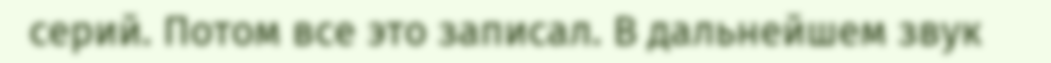серий. Потом все это записал. В дальнейшем звук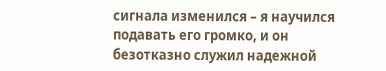сигнала изменился – я научился подавать его громко, и он безотказно служил надежной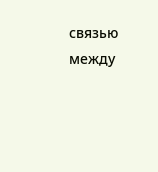связью между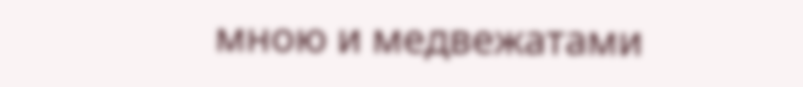мною и медвежатами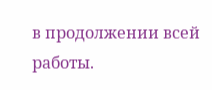в продолжении всей работы.